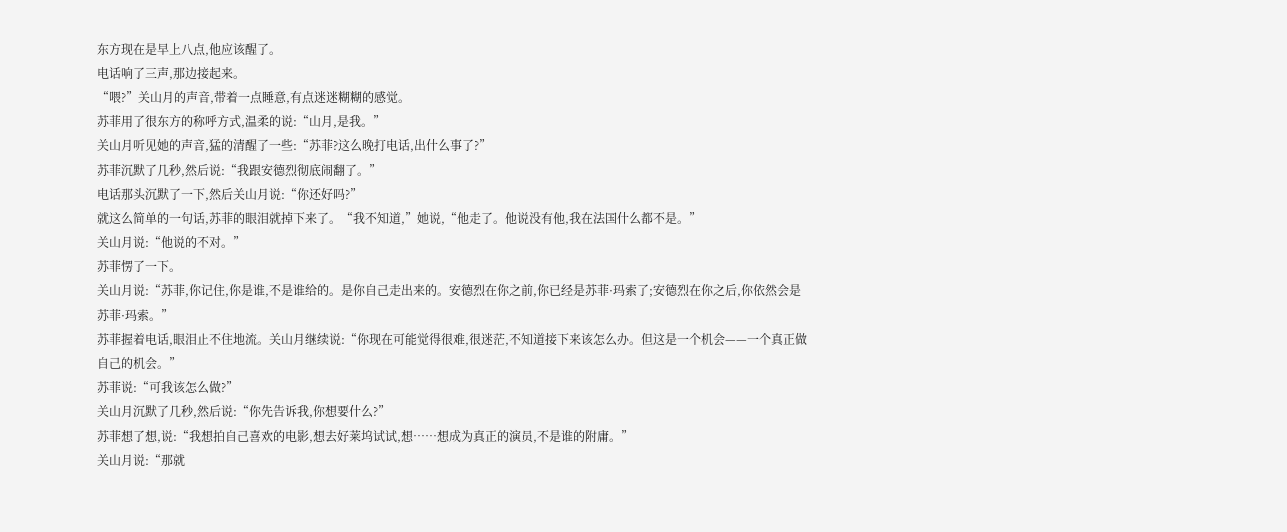东方现在是早上八点,他应该醒了。
电话响了三声,那边接起来。
“喂?”关山月的声音,带着一点睡意,有点迷迷糊糊的感觉。
苏菲用了很东方的称呼方式,温柔的说:“山月,是我。”
关山月听见她的声音,猛的清醒了一些:“苏菲?这么晚打电话,出什么事了?”
苏菲沉默了几秒,然后说:“我跟安德烈彻底闹翻了。”
电话那头沉默了一下,然后关山月说:“你还好吗?”
就这么简单的一句话,苏菲的眼泪就掉下来了。“我不知道,”她说,“他走了。他说没有他,我在法国什么都不是。”
关山月说:“他说的不对。”
苏菲愣了一下。
关山月说:“苏菲,你记住,你是谁,不是谁给的。是你自己走出来的。安德烈在你之前,你已经是苏菲·玛索了;安德烈在你之后,你依然会是苏菲·玛索。”
苏菲握着电话,眼泪止不住地流。关山月继续说:“你现在可能觉得很难,很迷茫,不知道接下来该怎么办。但这是一个机会——一个真正做自己的机会。”
苏菲说:“可我该怎么做?”
关山月沉默了几秒,然后说:“你先告诉我,你想要什么?”
苏菲想了想,说:“我想拍自己喜欢的电影,想去好莱坞试试,想……想成为真正的演员,不是谁的附庸。”
关山月说:“那就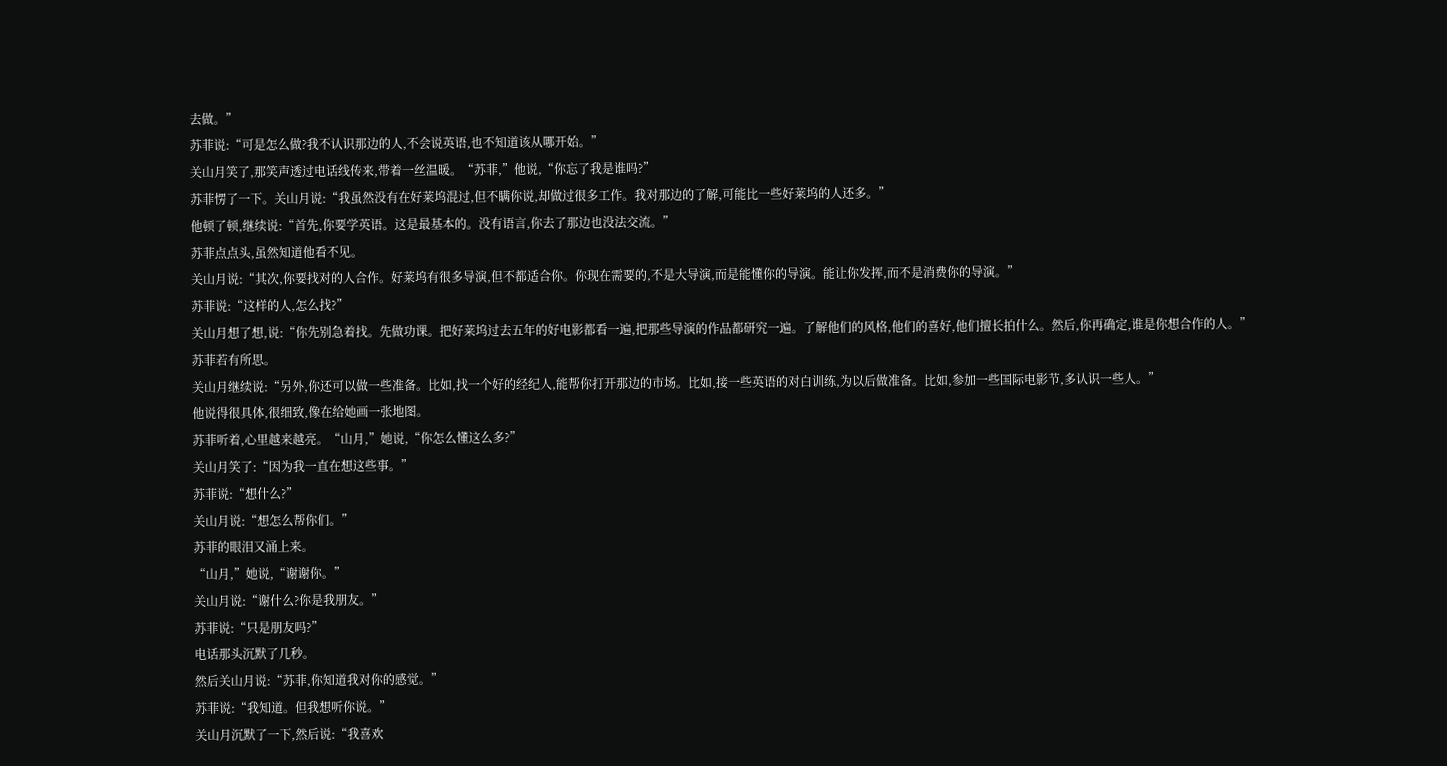去做。”
苏菲说:“可是怎么做?我不认识那边的人,不会说英语,也不知道该从哪开始。”
关山月笑了,那笑声透过电话线传来,带着一丝温暖。“苏菲,”他说,“你忘了我是谁吗?”
苏菲愣了一下。关山月说:“我虽然没有在好莱坞混过,但不瞒你说,却做过很多工作。我对那边的了解,可能比一些好莱坞的人还多。”
他顿了顿,继续说:“首先,你要学英语。这是最基本的。没有语言,你去了那边也没法交流。”
苏菲点点头,虽然知道他看不见。
关山月说:“其次,你要找对的人合作。好莱坞有很多导演,但不都适合你。你现在需要的,不是大导演,而是能懂你的导演。能让你发挥,而不是消费你的导演。”
苏菲说:“这样的人,怎么找?”
关山月想了想,说:“你先别急着找。先做功课。把好莱坞过去五年的好电影都看一遍,把那些导演的作品都研究一遍。了解他们的风格,他们的喜好,他们擅长拍什么。然后,你再确定,谁是你想合作的人。”
苏菲若有所思。
关山月继续说:“另外,你还可以做一些准备。比如,找一个好的经纪人,能帮你打开那边的市场。比如,接一些英语的对白训练,为以后做准备。比如,参加一些国际电影节,多认识一些人。”
他说得很具体,很细致,像在给她画一张地图。
苏菲听着,心里越来越亮。“山月,”她说,“你怎么懂这么多?”
关山月笑了:“因为我一直在想这些事。”
苏菲说:“想什么?”
关山月说:“想怎么帮你们。”
苏菲的眼泪又涌上来。
“山月,”她说,“谢谢你。”
关山月说:“谢什么?你是我朋友。”
苏菲说:“只是朋友吗?”
电话那头沉默了几秒。
然后关山月说:“苏菲,你知道我对你的感觉。”
苏菲说:“我知道。但我想听你说。”
关山月沉默了一下,然后说:“我喜欢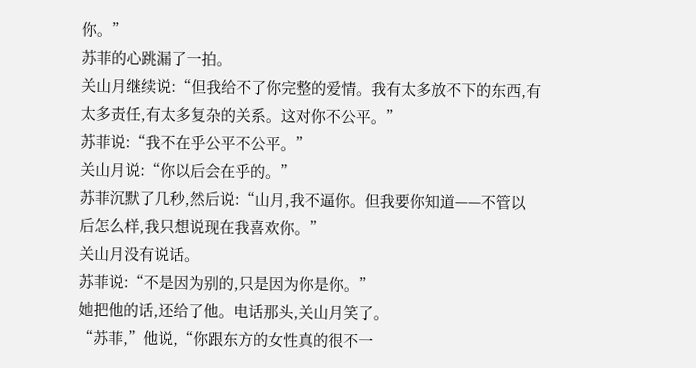你。”
苏菲的心跳漏了一拍。
关山月继续说:“但我给不了你完整的爱情。我有太多放不下的东西,有太多责任,有太多复杂的关系。这对你不公平。”
苏菲说:“我不在乎公平不公平。”
关山月说:“你以后会在乎的。”
苏菲沉默了几秒,然后说:“山月,我不逼你。但我要你知道——不管以后怎么样,我只想说现在我喜欢你。”
关山月没有说话。
苏菲说:“不是因为别的,只是因为你是你。”
她把他的话,还给了他。电话那头,关山月笑了。
“苏菲,”他说,“你跟东方的女性真的很不一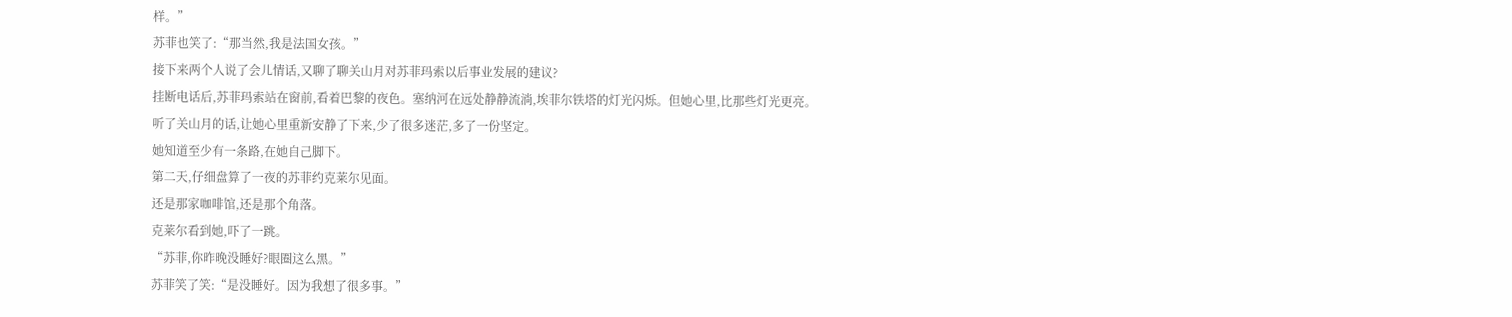样。”
苏菲也笑了:“那当然,我是法国女孩。”
接下来两个人说了会儿情话,又聊了聊关山月对苏菲玛索以后事业发展的建议?
挂断电话后,苏菲玛索站在窗前,看着巴黎的夜色。塞纳河在远处静静流淌,埃菲尔铁塔的灯光闪烁。但她心里,比那些灯光更亮。
听了关山月的话,让她心里重新安静了下来,少了很多迷茫,多了一份坚定。
她知道至少有一条路,在她自己脚下。
第二天,仔细盘算了一夜的苏菲约克莱尔见面。
还是那家咖啡馆,还是那个角落。
克莱尔看到她,吓了一跳。
“苏菲,你昨晚没睡好?眼圈这么黑。”
苏菲笑了笑:“是没睡好。因为我想了很多事。”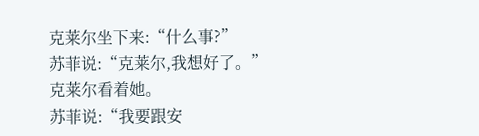克莱尔坐下来:“什么事?”
苏菲说:“克莱尔,我想好了。”
克莱尔看着她。
苏菲说:“我要跟安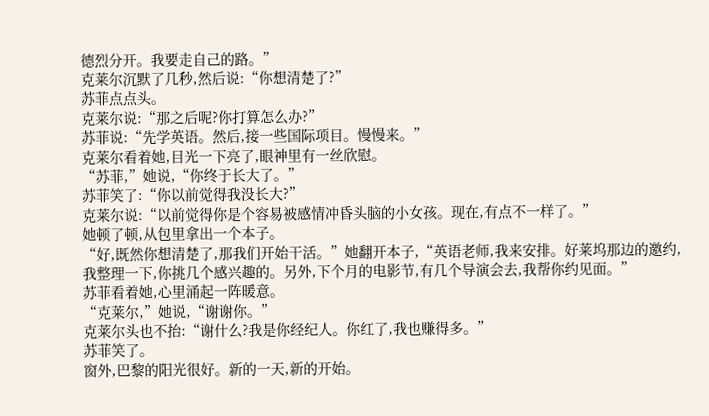德烈分开。我要走自己的路。”
克莱尔沉默了几秒,然后说:“你想清楚了?”
苏菲点点头。
克莱尔说:“那之后呢?你打算怎么办?”
苏菲说:“先学英语。然后,接一些国际项目。慢慢来。”
克莱尔看着她,目光一下亮了,眼神里有一丝欣慰。
“苏菲,”她说,“你终于长大了。”
苏菲笑了:“你以前觉得我没长大?”
克莱尔说:“以前觉得你是个容易被感情冲昏头脑的小女孩。现在,有点不一样了。”
她顿了顿,从包里拿出一个本子。
“好,既然你想清楚了,那我们开始干活。”她翻开本子,“英语老师,我来安排。好莱坞那边的邀约,我整理一下,你挑几个感兴趣的。另外,下个月的电影节,有几个导演会去,我帮你约见面。”
苏菲看着她,心里涌起一阵暖意。
“克莱尔,”她说,“谢谢你。”
克莱尔头也不抬:“谢什么?我是你经纪人。你红了,我也赚得多。”
苏菲笑了。
窗外,巴黎的阳光很好。新的一天,新的开始。